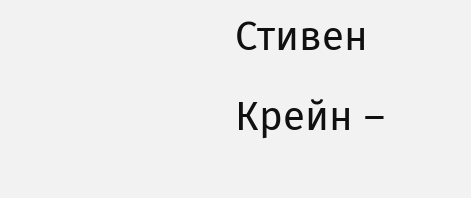Стивен Крейн –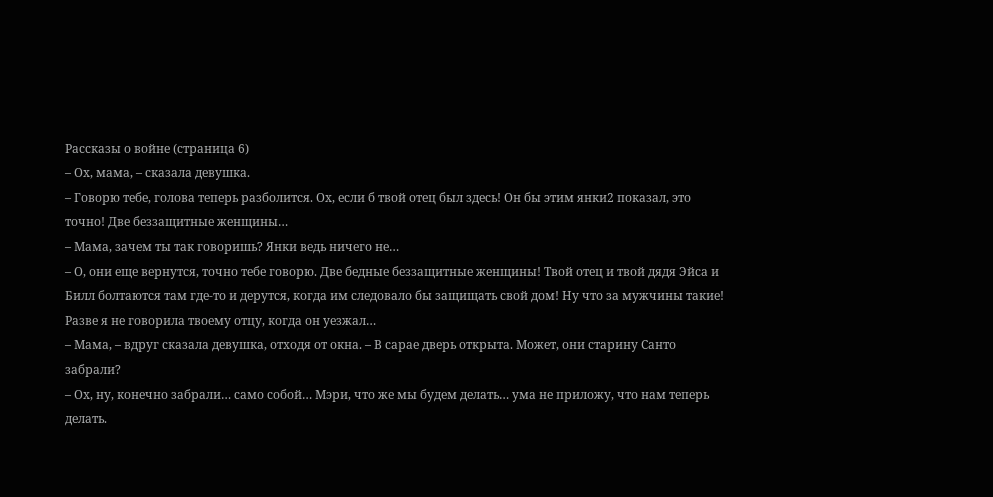Рассказы о войне (страница 6)
– Ох, мама, – сказала девушка.
– Говорю тебе, голова теперь разболится. Ох, если б твой отец был здесь! Он бы этим янки2 показал, это точно! Две беззащитные женщины…
– Мама, зачем ты так говоришь? Янки ведь ничего не…
– О, они еще вернутся, точно тебе говорю. Две бедные беззащитные женщины! Твой отец и твой дядя Эйса и Билл болтаются там где-то и дерутся, когда им следовало бы защищать свой дом! Ну что за мужчины такие! Разве я не говорила твоему отцу, когда он уезжал…
– Мама, – вдруг сказала девушка, отходя от окна. – В сарае дверь открыта. Может, они старину Санто забрали?
– Ох, ну, конечно забрали… само собой… Мэри, что же мы будем делать… ума не приложу, что нам теперь делать.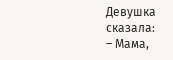Девушка сказала:
– Мама,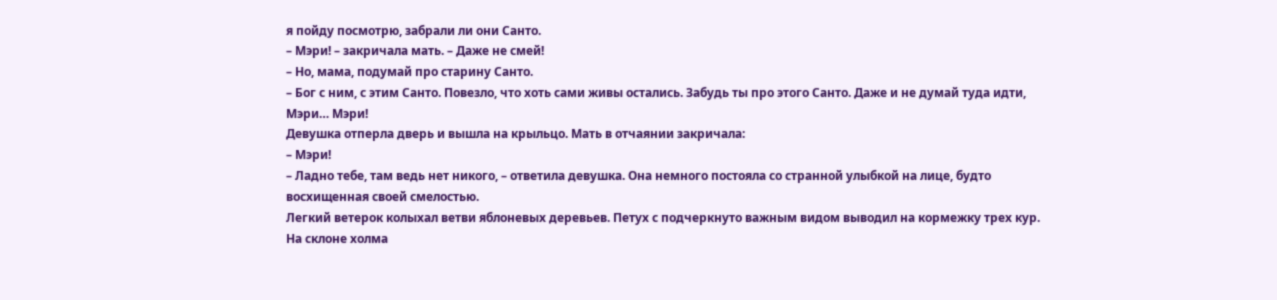я пойду посмотрю, забрали ли они Санто.
– Мэри! – закричала мать. – Даже не смей!
– Но, мама, подумай про старину Санто.
– Бог с ним, с этим Санто. Повезло, что хоть сами живы остались. Забудь ты про этого Санто. Даже и не думай туда идти, Мэри… Мэри!
Девушка отперла дверь и вышла на крыльцо. Мать в отчаянии закричала:
– Мэри!
– Ладно тебе, там ведь нет никого, – ответила девушка. Она немного постояла со странной улыбкой на лице, будто восхищенная своей смелостью.
Легкий ветерок колыхал ветви яблоневых деревьев. Петух с подчеркнуто важным видом выводил на кормежку трех кур. На склоне холма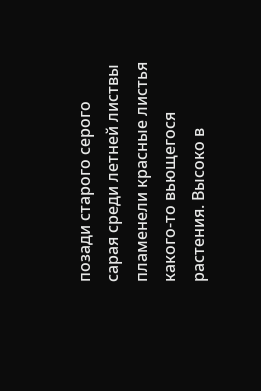позади старого серого сарая среди летней листвы пламенели красные листья какого-то вьющегося растения. Высоко в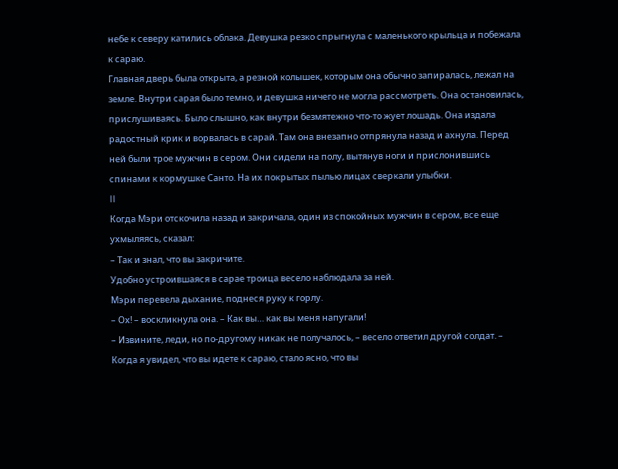небе к северу катились облака. Девушка резко спрыгнула с маленького крыльца и побежала к сараю.
Главная дверь была открыта, а резной колышек, которым она обычно запиралась, лежал на земле. Внутри сарая было темно, и девушка ничего не могла рассмотреть. Она остановилась, прислушиваясь. Было слышно, как внутри безмятежно что-то жует лошадь. Она издала радостный крик и ворвалась в сарай. Там она внезапно отпрянула назад и ахнула. Перед ней были трое мужчин в сером. Они сидели на полу, вытянув ноги и прислонившись спинами к кормушке Санто. На их покрытых пылью лицах сверкали улыбки.
II
Когда Мэри отскочила назад и закричала, один из спокойных мужчин в сером, все еще ухмыляясь, сказал:
– Так и знал, что вы закричите.
Удобно устроившаяся в сарае троица весело наблюдала за ней.
Мэри перевела дыхание, поднеся руку к горлу.
– Ох! – воскликнула она. – Как вы… как вы меня напугали!
– Извините, леди, но по-другому никак не получалось, – весело ответил другой солдат. – Когда я увидел, что вы идете к сараю, стало ясно, что вы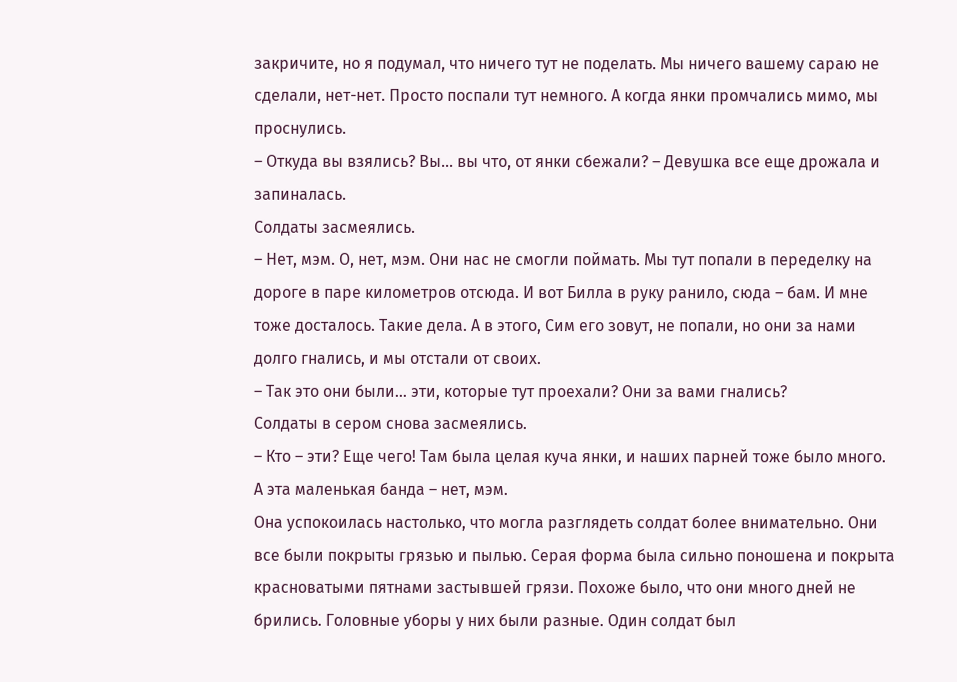закричите, но я подумал, что ничего тут не поделать. Мы ничего вашему сараю не сделали, нет-нет. Просто поспали тут немного. А когда янки промчались мимо, мы проснулись.
– Откуда вы взялись? Вы… вы что, от янки сбежали? – Девушка все еще дрожала и запиналась.
Солдаты засмеялись.
– Нет, мэм. О, нет, мэм. Они нас не смогли поймать. Мы тут попали в переделку на дороге в паре километров отсюда. И вот Билла в руку ранило, сюда – бам. И мне тоже досталось. Такие дела. А в этого, Сим его зовут, не попали, но они за нами долго гнались, и мы отстали от своих.
– Так это они были… эти, которые тут проехали? Они за вами гнались?
Солдаты в сером снова засмеялись.
– Кто – эти? Еще чего! Там была целая куча янки, и наших парней тоже было много. А эта маленькая банда – нет, мэм.
Она успокоилась настолько, что могла разглядеть солдат более внимательно. Они все были покрыты грязью и пылью. Серая форма была сильно поношена и покрыта красноватыми пятнами застывшей грязи. Похоже было, что они много дней не брились. Головные уборы у них были разные. Один солдат был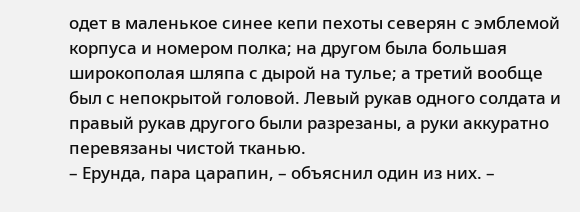одет в маленькое синее кепи пехоты северян с эмблемой корпуса и номером полка; на другом была большая широкополая шляпа с дырой на тулье; а третий вообще был с непокрытой головой. Левый рукав одного солдата и правый рукав другого были разрезаны, а руки аккуратно перевязаны чистой тканью.
– Ерунда, пара царапин, – объяснил один из них. –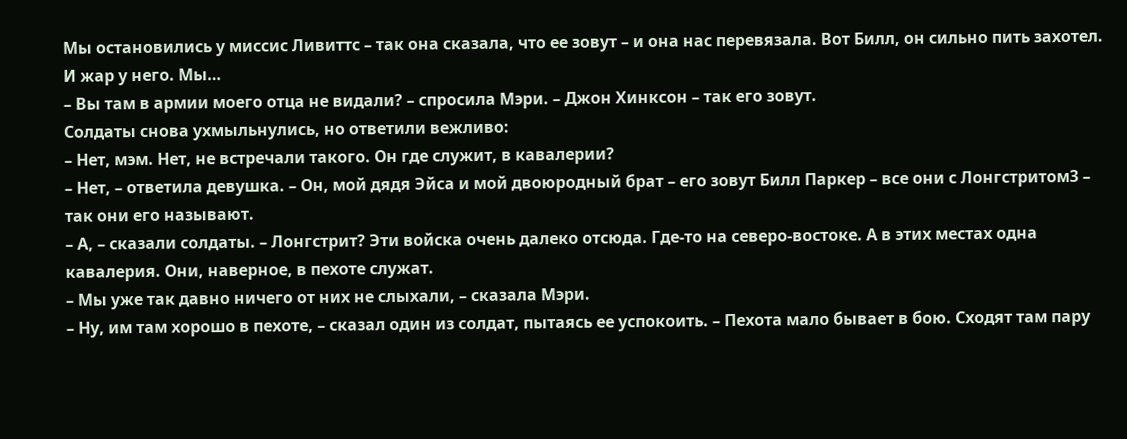Мы остановились у миссис Ливиттс – так она сказала, что ее зовут – и она нас перевязала. Вот Билл, он сильно пить захотел. И жар у него. Мы…
– Вы там в армии моего отца не видали? – спросила Мэри. – Джон Хинксон – так его зовут.
Солдаты снова ухмыльнулись, но ответили вежливо:
– Нет, мэм. Нет, не встречали такого. Он где служит, в кавалерии?
– Нет, – ответила девушка. – Он, мой дядя Эйса и мой двоюродный брат – его зовут Билл Паркер – все они с Лонгстритом3 – так они его называют.
– А, – сказали солдаты. – Лонгстрит? Эти войска очень далеко отсюда. Где-то на северо-востоке. А в этих местах одна кавалерия. Они, наверное, в пехоте служат.
– Мы уже так давно ничего от них не слыхали, – сказала Мэри.
– Ну, им там хорошо в пехоте, – сказал один из солдат, пытаясь ее успокоить. – Пехота мало бывает в бою. Сходят там пару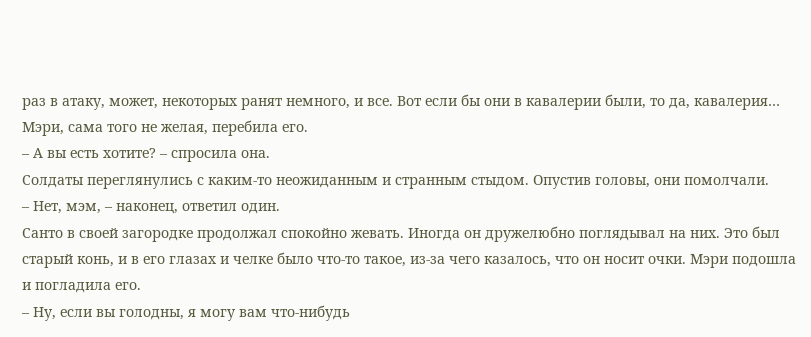раз в атаку, может, некоторых ранят немного, и все. Вот если бы они в кавалерии были, то да, кавалерия…
Мэри, сама того не желая, перебила его.
– А вы есть хотите? – спросила она.
Солдаты переглянулись с каким-то неожиданным и странным стыдом. Опустив головы, они помолчали.
– Нет, мэм, – наконец, ответил один.
Санто в своей загородке продолжал спокойно жевать. Иногда он дружелюбно поглядывал на них. Это был старый конь, и в его глазах и челке было что-то такое, из-за чего казалось, что он носит очки. Мэри подошла и погладила его.
– Ну, если вы голодны, я могу вам что-нибудь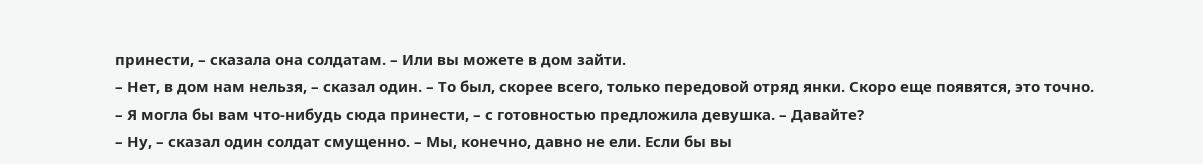принести, – сказала она солдатам. – Или вы можете в дом зайти.
– Нет, в дом нам нельзя, – сказал один. – То был, скорее всего, только передовой отряд янки. Скоро еще появятся, это точно.
– Я могла бы вам что-нибудь сюда принести, – с готовностью предложила девушка. – Давайте?
– Ну, – сказал один солдат смущенно. – Мы, конечно, давно не ели. Если бы вы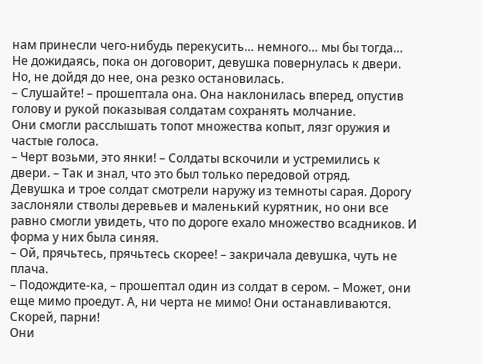нам принесли чего-нибудь перекусить… немного… мы бы тогда…
Не дожидаясь, пока он договорит, девушка повернулась к двери. Но, не дойдя до нее, она резко остановилась.
– Слушайте! – прошептала она. Она наклонилась вперед, опустив голову и рукой показывая солдатам сохранять молчание.
Они смогли расслышать топот множества копыт, лязг оружия и частые голоса.
– Черт возьми, это янки! – Солдаты вскочили и устремились к двери. – Так и знал, что это был только передовой отряд.
Девушка и трое солдат смотрели наружу из темноты сарая. Дорогу заслоняли стволы деревьев и маленький курятник, но они все равно смогли увидеть, что по дороге ехало множество всадников. И форма у них была синяя.
– Ой, прячьтесь, прячьтесь скорее! – закричала девушка, чуть не плача.
– Подождите-ка, – прошептал один из солдат в сером. – Может, они еще мимо проедут. А, ни черта не мимо! Они останавливаются. Скорей, парни!
Они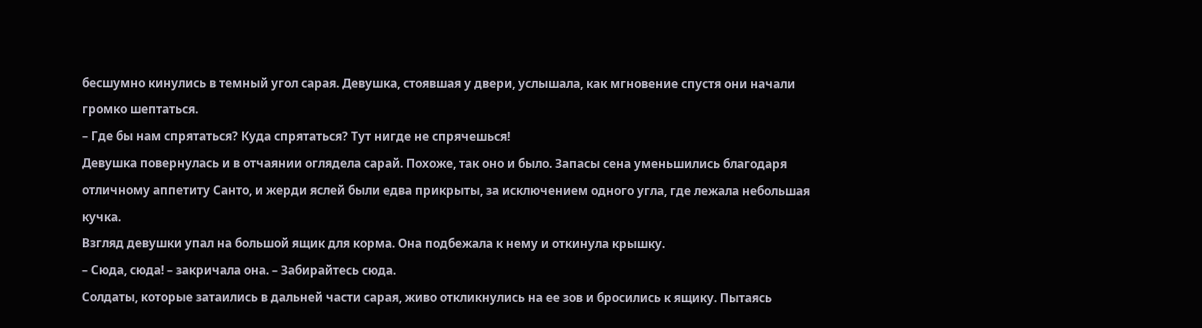бесшумно кинулись в темный угол сарая. Девушка, стоявшая у двери, услышала, как мгновение спустя они начали громко шептаться.
– Где бы нам спрятаться? Куда спрятаться? Тут нигде не спрячешься!
Девушка повернулась и в отчаянии оглядела сарай. Похоже, так оно и было. Запасы сена уменьшились благодаря отличному аппетиту Санто, и жерди яслей были едва прикрыты, за исключением одного угла, где лежала небольшая кучка.
Взгляд девушки упал на большой ящик для корма. Она подбежала к нему и откинула крышку.
– Сюда, сюда! – закричала она. – Забирайтесь сюда.
Солдаты, которые затаились в дальней части сарая, живо откликнулись на ее зов и бросились к ящику. Пытаясь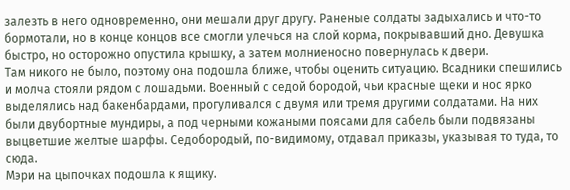залезть в него одновременно, они мешали друг другу. Раненые солдаты задыхались и что-то бормотали, но в конце концов все смогли улечься на слой корма, покрывавший дно. Девушка быстро, но осторожно опустила крышку, а затем молниеносно повернулась к двери.
Там никого не было, поэтому она подошла ближе, чтобы оценить ситуацию. Всадники спешились и молча стояли рядом с лошадьми. Военный с седой бородой, чьи красные щеки и нос ярко выделялись над бакенбардами, прогуливался с двумя или тремя другими солдатами. На них были двубортные мундиры, а под черными кожаными поясами для сабель были подвязаны выцветшие желтые шарфы. Седобородый, по-видимому, отдавал приказы, указывая то туда, то сюда.
Мэри на цыпочках подошла к ящику.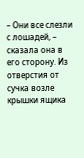– Они все слезли с лошадей, – сказала она в его сторону. Из отверстия от сучка возле крышки ящика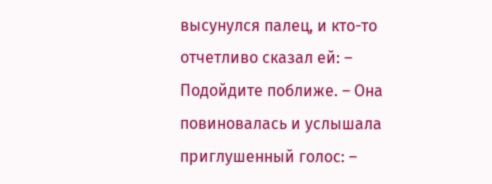высунулся палец, и кто-то отчетливо сказал ей: – Подойдите поближе. – Она повиновалась и услышала приглушенный голос: –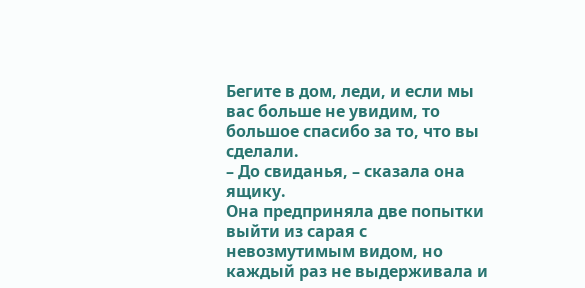Бегите в дом, леди, и если мы вас больше не увидим, то большое спасибо за то, что вы сделали.
– До свиданья, – сказала она ящику.
Она предприняла две попытки выйти из сарая с невозмутимым видом, но каждый раз не выдерживала и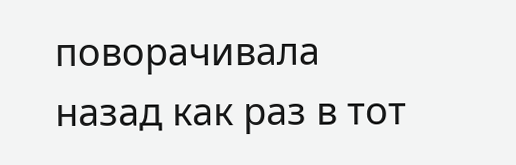поворачивала назад как раз в тот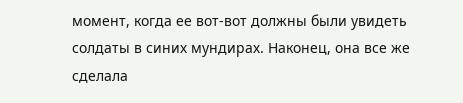момент, когда ее вот-вот должны были увидеть солдаты в синих мундирах. Наконец, она все же сделала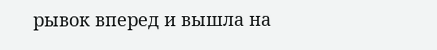рывок вперед и вышла на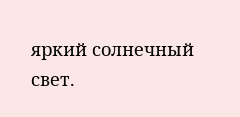яркий солнечный свет.